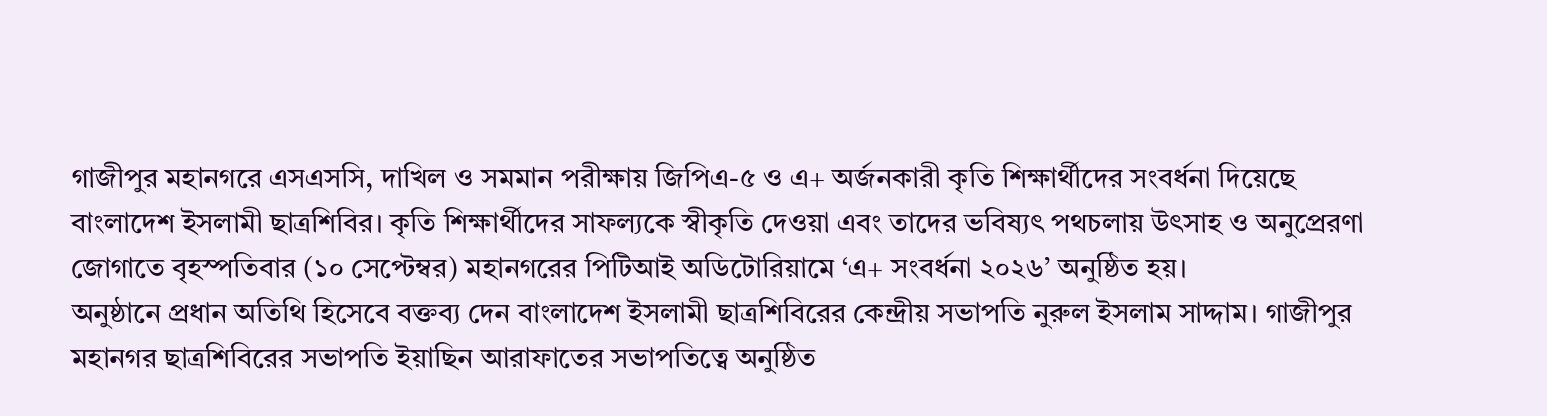গাজীপুর মহানগরে এসএসসি, দাখিল ও সমমান পরীক্ষায় জিপিএ-৫ ও এ+ অর্জনকারী কৃতি শিক্ষার্থীদের সংবর্ধনা দিয়েছে বাংলাদেশ ইসলামী ছাত্রশিবির। কৃতি শিক্ষার্থীদের সাফল্যকে স্বীকৃতি দেওয়া এবং তাদের ভবিষ্যৎ পথচলায় উৎসাহ ও অনুপ্রেরণা জোগাতে বৃহস্পতিবার (১০ সেপ্টেম্বর) মহানগরের পিটিআই অডিটোরিয়ামে ‘এ+ সংবর্ধনা ২০২৬’ অনুষ্ঠিত হয়।
অনুষ্ঠানে প্রধান অতিথি হিসেবে বক্তব্য দেন বাংলাদেশ ইসলামী ছাত্রশিবিরের কেন্দ্রীয় সভাপতি নুরুল ইসলাম সাদ্দাম। গাজীপুর মহানগর ছাত্রশিবিরের সভাপতি ইয়াছিন আরাফাতের সভাপতিত্বে অনুষ্ঠিত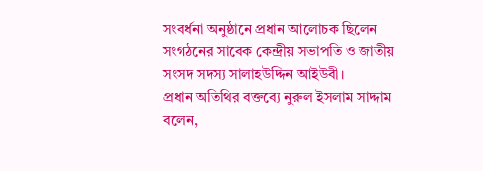সংবর্ধনা অনুষ্ঠানে প্রধান আলোচক ছিলেন সংগঠনের সাবেক কেন্দ্রীয় সভাপতি ও জাতীয় সংসদ সদস্য সালাহউদ্দিন আইউবী।
প্রধান অতিথির বক্তব্যে নুরুল ইসলাম সাদ্দাম বলেন,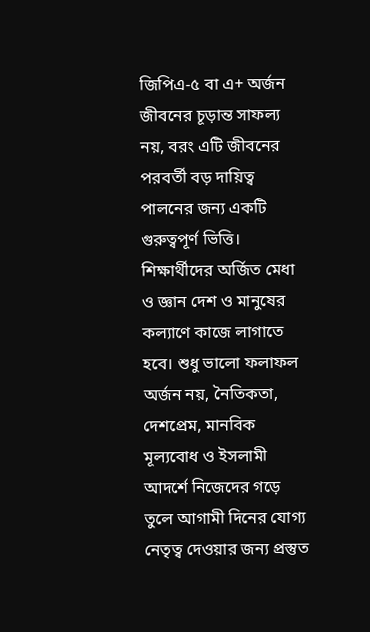জিপিএ-৫ বা এ+ অর্জন জীবনের চূড়ান্ত সাফল্য নয়, বরং এটি জীবনের পরবর্তী বড় দায়িত্ব পালনের জন্য একটি গুরুত্বপূর্ণ ভিত্তি। শিক্ষার্থীদের অর্জিত মেধা ও জ্ঞান দেশ ও মানুষের কল্যাণে কাজে লাগাতে হবে। শুধু ভালো ফলাফল অর্জন নয়, নৈতিকতা, দেশপ্রেম, মানবিক মূল্যবোধ ও ইসলামী আদর্শে নিজেদের গড়ে তুলে আগামী দিনের যোগ্য নেতৃত্ব দেওয়ার জন্য প্রস্তুত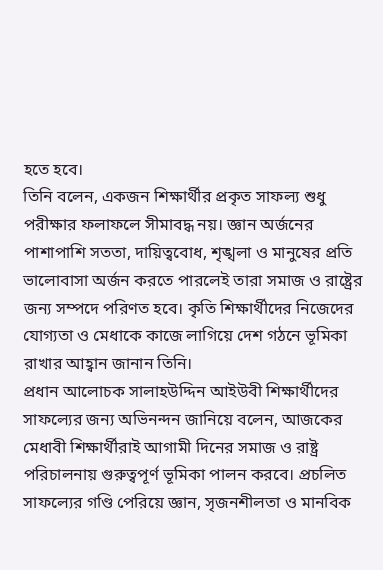হতে হবে।
তিনি বলেন, একজন শিক্ষার্থীর প্রকৃত সাফল্য শুধু পরীক্ষার ফলাফলে সীমাবদ্ধ নয়। জ্ঞান অর্জনের পাশাপাশি সততা, দায়িত্ববোধ, শৃঙ্খলা ও মানুষের প্রতি ভালোবাসা অর্জন করতে পারলেই তারা সমাজ ও রাষ্ট্রের জন্য সম্পদে পরিণত হবে। কৃতি শিক্ষার্থীদের নিজেদের যোগ্যতা ও মেধাকে কাজে লাগিয়ে দেশ গঠনে ভূমিকা রাখার আহ্বান জানান তিনি।
প্রধান আলোচক সালাহউদ্দিন আইউবী শিক্ষার্থীদের সাফল্যের জন্য অভিনন্দন জানিয়ে বলেন, আজকের মেধাবী শিক্ষার্থীরাই আগামী দিনের সমাজ ও রাষ্ট্র পরিচালনায় গুরুত্বপূর্ণ ভূমিকা পালন করবে। প্রচলিত সাফল্যের গণ্ডি পেরিয়ে জ্ঞান, সৃজনশীলতা ও মানবিক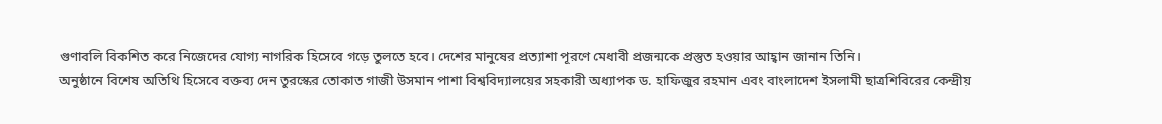গুণাবলি বিকশিত করে নিজেদের যোগ্য নাগরিক হিসেবে গড়ে তুলতে হবে। দেশের মানুষের প্রত্যাশা পূরণে মেধাবী প্রজন্মকে প্রস্তুত হওয়ার আহ্বান জানান তিনি।
অনুষ্ঠানে বিশেষ অতিথি হিসেবে বক্তব্য দেন তুরস্কের তোকাত গাজী উসমান পাশা বিশ্ববিদ্যালয়ের সহকারী অধ্যাপক ড. হাফিজুর রহমান এবং বাংলাদেশ ইসলামী ছাত্রশিবিরের কেন্দ্রীয়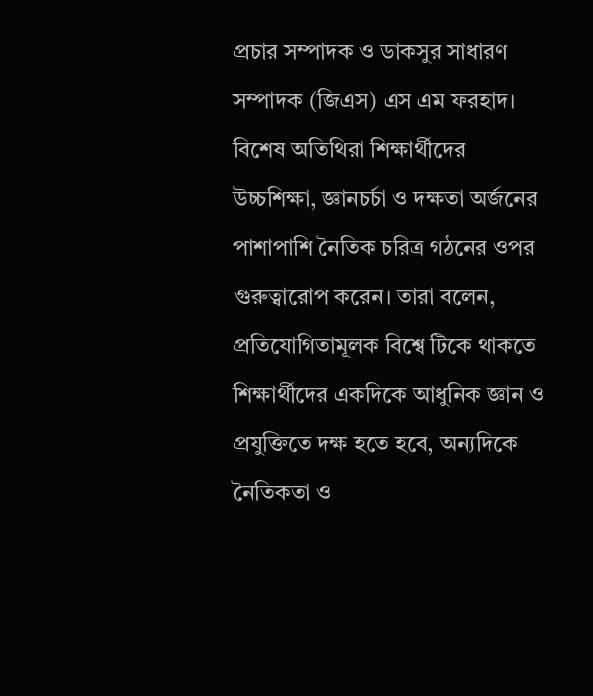প্রচার সম্পাদক ও ডাকসুর সাধারণ সম্পাদক (জিএস) এস এম ফরহাদ।
বিশেষ অতিথিরা শিক্ষার্থীদের উচ্চশিক্ষা, জ্ঞানচর্চা ও দক্ষতা অর্জনের পাশাপাশি নৈতিক চরিত্র গঠনের ওপর গুরুত্বারোপ করেন। তারা বলেন, প্রতিযোগিতামূলক বিশ্বে টিকে থাকতে শিক্ষার্থীদের একদিকে আধুনিক জ্ঞান ও প্রযুক্তিতে দক্ষ হতে হবে, অন্যদিকে নৈতিকতা ও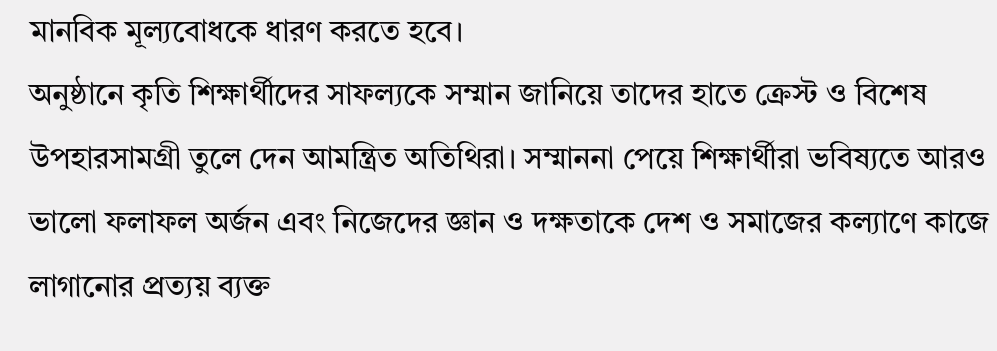মানবিক মূল্যবোধকে ধারণ করতে হবে।
অনুষ্ঠানে কৃতি শিক্ষার্থীদের সাফল্যকে সম্মান জানিয়ে তাদের হাতে ক্রেস্ট ও বিশেষ উপহারসামগ্রী তুলে দেন আমন্ত্রিত অতিথিরা। সম্মাননা পেয়ে শিক্ষার্থীরা ভবিষ্যতে আরও ভালো ফলাফল অর্জন এবং নিজেদের জ্ঞান ও দক্ষতাকে দেশ ও সমাজের কল্যাণে কাজে লাগানোর প্রত্যয় ব্যক্ত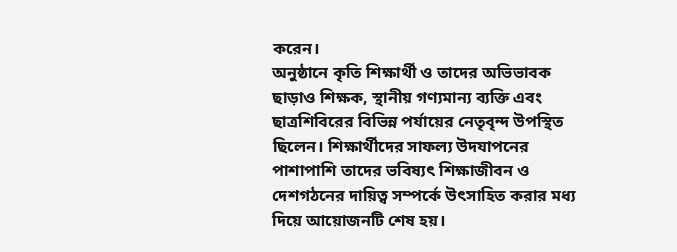করেন।
অনুষ্ঠানে কৃতি শিক্ষার্থী ও তাদের অভিভাবক ছাড়াও শিক্ষক, স্থানীয় গণ্যমান্য ব্যক্তি এবং ছাত্রশিবিরের বিভিন্ন পর্যায়ের নেতৃবৃন্দ উপস্থিত ছিলেন। শিক্ষার্থীদের সাফল্য উদযাপনের পাশাপাশি তাদের ভবিষ্যৎ শিক্ষাজীবন ও দেশগঠনের দায়িত্ব সম্পর্কে উৎসাহিত করার মধ্য দিয়ে আয়োজনটি শেষ হয়।